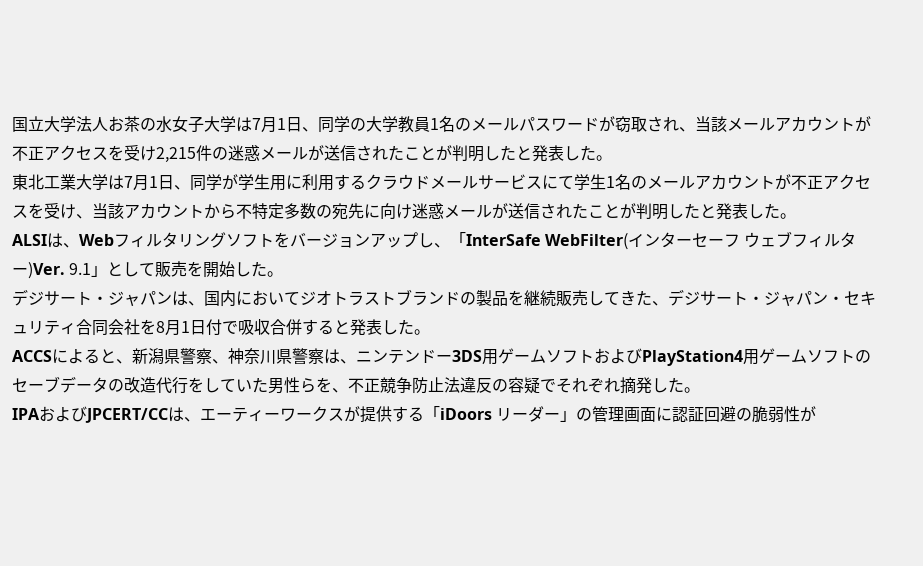国立大学法人お茶の水女子大学は7月1日、同学の大学教員1名のメールパスワードが窃取され、当該メールアカウントが不正アクセスを受け2,215件の迷惑メールが送信されたことが判明したと発表した。
東北工業大学は7月1日、同学が学生用に利用するクラウドメールサービスにて学生1名のメールアカウントが不正アクセスを受け、当該アカウントから不特定多数の宛先に向け迷惑メールが送信されたことが判明したと発表した。
ALSIは、Webフィルタリングソフトをバージョンアップし、「InterSafe WebFilter(インターセーフ ウェブフィルター)Ver. 9.1」として販売を開始した。
デジサート・ジャパンは、国内においてジオトラストブランドの製品を継続販売してきた、デジサート・ジャパン・セキュリティ合同会社を8月1日付で吸収合併すると発表した。
ACCSによると、新潟県警察、神奈川県警察は、ニンテンドー3DS用ゲームソフトおよびPlayStation4用ゲームソフトのセーブデータの改造代行をしていた男性らを、不正競争防止法違反の容疑でそれぞれ摘発した。
IPAおよびJPCERT/CCは、エーティーワークスが提供する「iDoors リーダー」の管理画面に認証回避の脆弱性が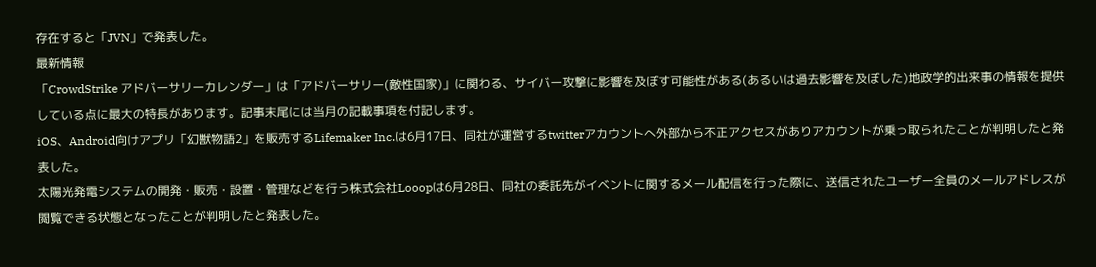存在すると「JVN」で発表した。
最新情報
「CrowdStrike アドバーサリーカレンダー」は「アドバーサリー(敵性国家)」に関わる、サイバー攻撃に影響を及ぼす可能性がある(あるいは過去影響を及ぼした)地政学的出来事の情報を提供している点に最大の特長があります。記事末尾には当月の記載事項を付記します。
iOS、Android向けアプリ「幻獣物語2」を販売するLifemaker Inc.は6月17日、同社が運営するtwitterアカウントへ外部から不正アクセスがありアカウントが乗っ取られたことが判明したと発表した。
太陽光発電システムの開発・販売・設置・管理などを行う株式会社Looopは6月28日、同社の委託先がイベントに関するメール配信を行った際に、送信されたユーザー全員のメールアドレスが閲覧できる状態となったことが判明したと発表した。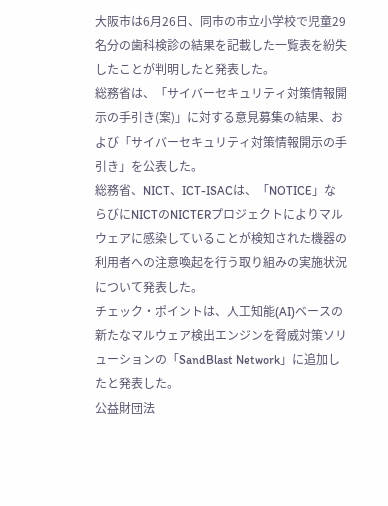大阪市は6月26日、同市の市立小学校で児童29名分の歯科検診の結果を記載した一覧表を紛失したことが判明したと発表した。
総務省は、「サイバーセキュリティ対策情報開示の手引き(案)」に対する意見募集の結果、および「サイバーセキュリティ対策情報開示の手引き」を公表した。
総務省、NICT、ICT-ISACは、「NOTICE」ならびにNICTのNICTERプロジェクトによりマルウェアに感染していることが検知された機器の利用者への注意喚起を行う取り組みの実施状況について発表した。
チェック・ポイントは、人工知能(AI)ベースの新たなマルウェア検出エンジンを脅威対策ソリューションの「SandBlast Network」に追加したと発表した。
公益財団法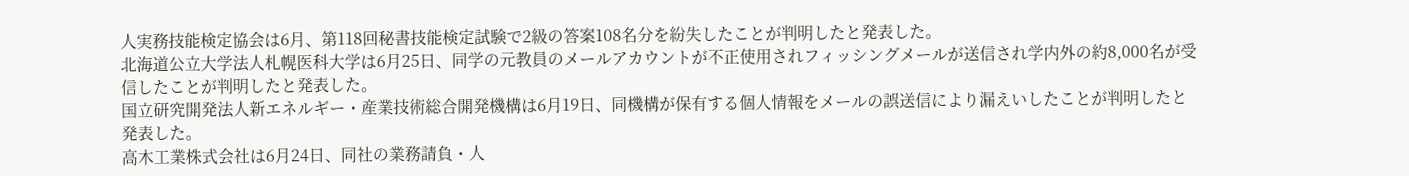人実務技能検定協会は6月、第118回秘書技能検定試験で2級の答案108名分を紛失したことが判明したと発表した。
北海道公立大学法人札幌医科大学は6月25日、同学の元教員のメールアカウントが不正使用されフィッシングメールが送信され学内外の約8,000名が受信したことが判明したと発表した。
国立研究開発法人新エネルギー・産業技術総合開発機構は6月19日、同機構が保有する個人情報をメールの誤送信により漏えいしたことが判明したと発表した。
高木工業株式会社は6月24日、同社の業務請負・人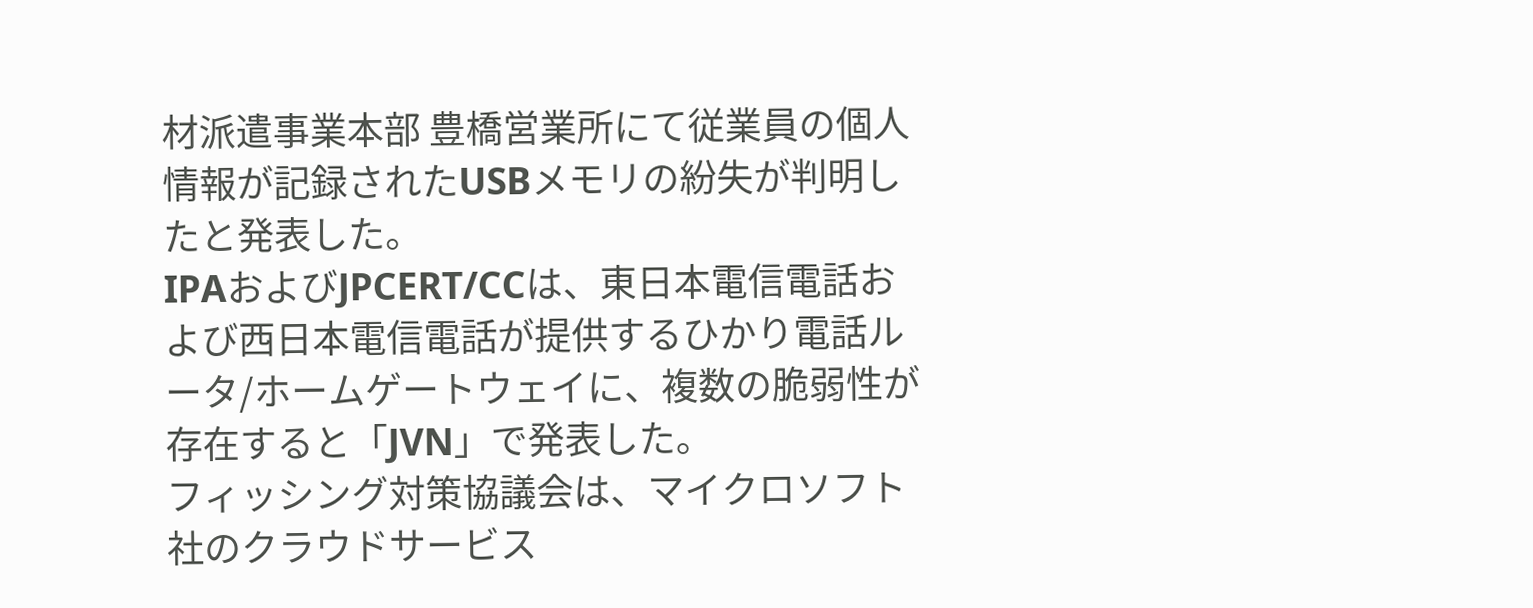材派遣事業本部 豊橋営業所にて従業員の個人情報が記録されたUSBメモリの紛失が判明したと発表した。
IPAおよびJPCERT/CCは、東日本電信電話および西日本電信電話が提供するひかり電話ルータ/ホームゲートウェイに、複数の脆弱性が存在すると「JVN」で発表した。
フィッシング対策協議会は、マイクロソフト社のクラウドサービス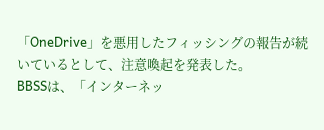「OneDrive」を悪用したフィッシングの報告が続いているとして、注意喚起を発表した。
BBSSは、「インターネッ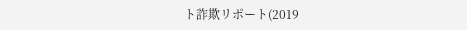ト詐欺リポート(2019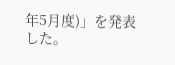年5月度)」を発表した。